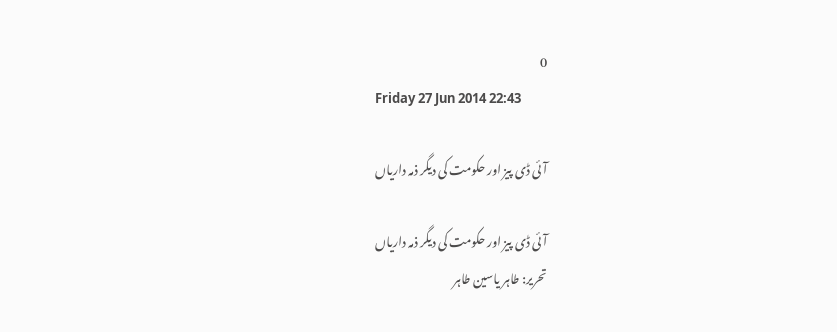0
Friday 27 Jun 2014 22:43

آئی ڈی پیز اور حکومت کی دیگر ذمہ داریاں

آئی ڈی پیز اور حکومت کی دیگر ذمہ داریاں
تحریر: طاہر یاسین طاہر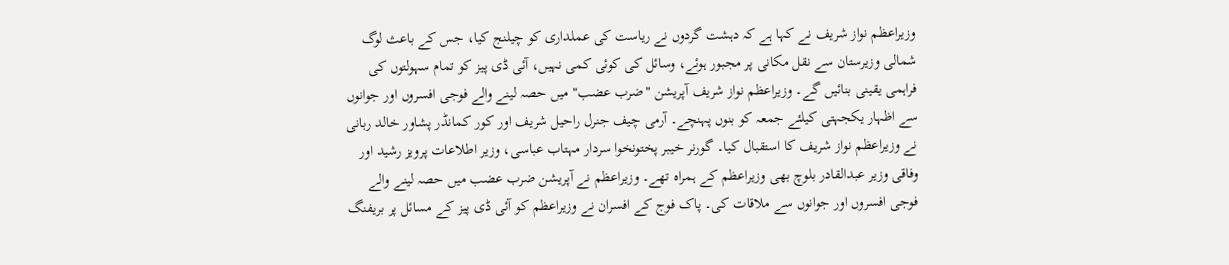وزیراعظم نواز شریف نے کہا ہے کہ دہشت گردوں نے ریاست کی عملداری کو چیلنج کیا، جس کے باعث لوگ شمالی وزیرستان سے نقل مکانی پر مجبور ہوئے، وسائل کی کوئی کمی نہیں، آئی ڈی پیز کو تمام سہولتوں کی فراہمی یقینی بنائیں گے۔ وزیراعظم نواز شریف آپریشن "ضرب عضب" میں حصہ لینے والے فوجی افسروں اور جوانوں سے اظہار یکجہتی کیلئے جمعہ کو بنوں پہنچے۔ آرمی چیف جنرل راحیل شریف اور کور کمانڈر پشاور خالد ربانی نے وزیراعظم نواز شریف کا استقبال کیا۔ گورنر خیبر پختونخوا سردار مہتاب عباسی، وزیر اطلاعات پرویز رشید اور وفاقی وزیر عبدالقادر بلوچ بھی وزیراعظم کے ہمراہ تھے۔ وزیراعظم نے آپریشن ضرب عضب میں حصہ لینے والے فوجی افسروں اور جوانوں سے ملاقات کی۔ پاک فوج کے افسران نے وزیراعظم کو آئی ڈی پیز کے مسائل پر بریفنگ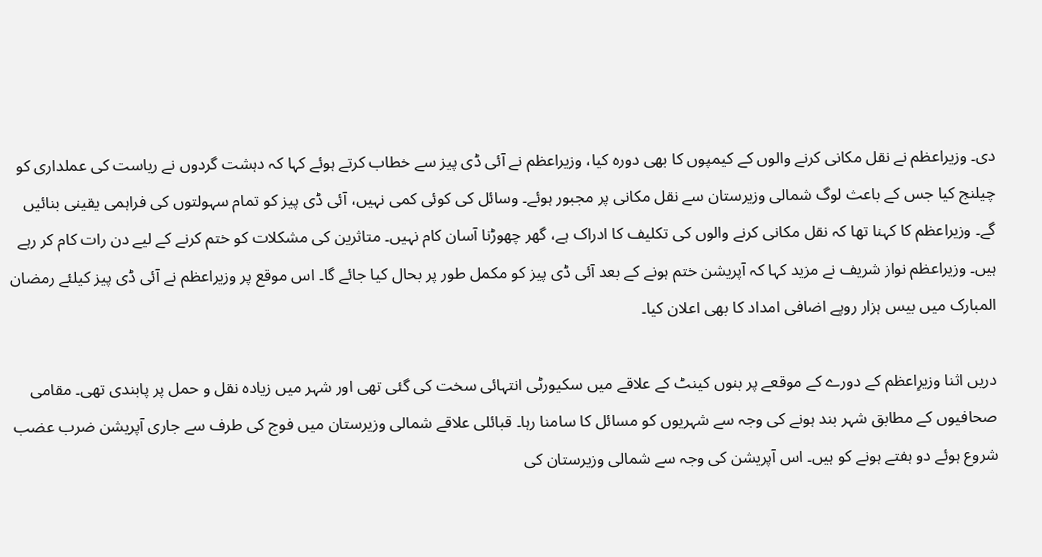دی۔ وزیراعظم نے نقل مکانی کرنے والوں کے کیمپوں کا بھی دورہ کیا، وزیراعظم نے آئی ڈی پیز سے خطاب کرتے ہوئے کہا کہ دہشت گردوں نے ریاست کی عملداری کو چیلنج کیا جس کے باعث لوگ شمالی وزیرستان سے نقل مکانی پر مجبور ہوئے۔ وسائل کی کوئی کمی نہیں، آئی ڈی پیز کو تمام سہولتوں کی فراہمی یقینی بنائیں گے۔ وزیراعظم کا کہنا تھا کہ نقل مکانی کرنے والوں کی تکلیف کا ادراک ہے، گھر چھوڑنا آسان کام نہیں۔ متاثرین کی مشکلات کو ختم کرنے کے لیے دن رات کام کر رہے ہیں۔ وزیراعظم نواز شریف نے مزید کہا کہ آپریشن ختم ہونے کے بعد آئی ڈی پیز کو مکمل طور پر بحال کیا جائے گا۔ اس موقع پر وزیراعظم نے آئی ڈی پیز کیلئے رمضان المبارک میں بیس ہزار روپے اضافی امداد کا بھی اعلان کیا۔

دریں اثنا وزیرِاعظم کے دورے کے موقعے پر بنوں کینٹ کے علاقے میں سکیورٹی انتہائی سخت کی گئی تھی اور شہر میں زیادہ نقل و حمل پر پابندی تھی۔ مقامی صحافیوں کے مطابق شہر بند ہونے کی وجہ سے شہریوں کو مسائل کا سامنا رہا۔ قبائلی علاقے شمالی وزیرستان میں فوج کی طرف سے جاری آپریشن ضرب عضب شروع ہوئے دو ہفتے ہونے کو ہیں۔ اس آپریشن کی وجہ سے شمالی وزیرستان کی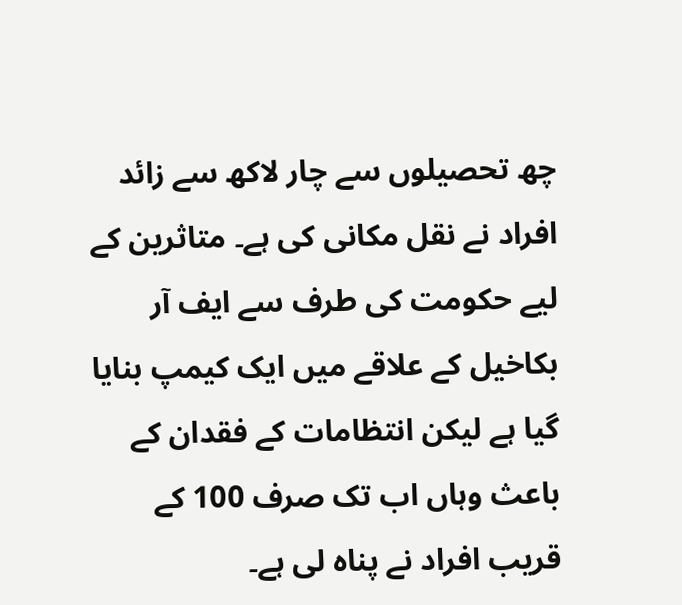چھ تحصیلوں سے چار لاکھ سے زائد افراد نے نقل مکانی کی ہے۔ متاثرین کے لیے حکومت کی طرف سے ایف آر بکاخیل کے علاقے میں ایک کیمپ بنایا گیا ہے لیکن انتظامات کے فقدان کے باعث وہاں اب تک صرف 100 کے قریب افراد نے پناہ لی ہے۔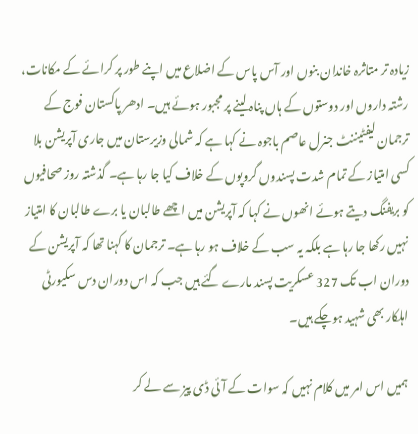زیادہ تر متاثرہ خاندان بنوں اور آس پاس کے اضلاع میں اپنے طور پر کرائے کے مکانات، رشتہ داروں اور دوستوں کے ہاں پناہ لینے پر مجبور ہوئے ہیں۔ ادھر پاکستان فوج کے ترجمان لیفٹیننٹ جنرل عاصم باجوہ نے کہا ہے کہ شمالی وزیرستان میں جاری آپریشن بلا کسی امتیاز کے تمام شدت پسندوں گروپوں کے خلاف کیا جا رہا ہے۔ گذشتہ روز صحافیوں کو بریفنگ دیتے ہوئے انھوں نے کہا کہ آپریشن میں اچھے طالبان یا برے طالبان کا امتیاز نہیں رکھا جا رہا ہے بلکہ یہ سب کے خلاف ہو رہا ہے۔ ترجمان کا کہنا تھا کہ آپریشن کے دوران اب تک 327 عسکریت پسند مارے گئے ہیں جب کہ اس دوران دس سکیورٹی اہلکار بھی شہید ہوچکے ہیں۔

ہمیں اس امر میں کلام نہیں کہ سوات کے آئی ڈی پیز سے لے کر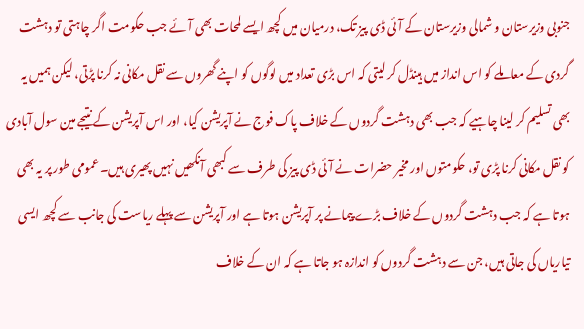جنوبی وزیرستان و شمالی وزیرستان کے آئی ڈی پیز تک، درمیان میں کچھ ایسے لمحات بھی آئے جب حکومت اگر چاہتی تو دہشت گردی کے معاملے کو اس انداز میں ہینڈل کر لیتی کہ اس بڑی تعداد میں لوگوں کو اپنے گھروں سے نقل مکانی نہ کرنا پڑتی، لیکن ہمیں یہ بھی تسلیم کر لینا چاہیے کہ جب بھی دہشت گردوں کے خلاف پاک فوج نے آپریشن کیا، اور اس آپریشن کے نتیجے مین سول آبادی کو نقل مکانی کرنا پڑی تو، حکومتوں اور مخیر حضرات نے آئی ڈی پیز کی طرف سے کبھی آنکھیں نہیں پھیری ہیں۔ عمومی طور پر یہ بھی ہوتا ہے کہ جب دہشت گردوں کے خلاف بڑے پیمانے پر آپریشن ہوتا ہے اور آپریشن سے پہلے ریاست کی جانب سے کچھ ایسی تیاریاں کی جاتی ہیں، جن سے دہشت گردوں کو اندازہ ہو جاتا ہے کہ ان کے خلاف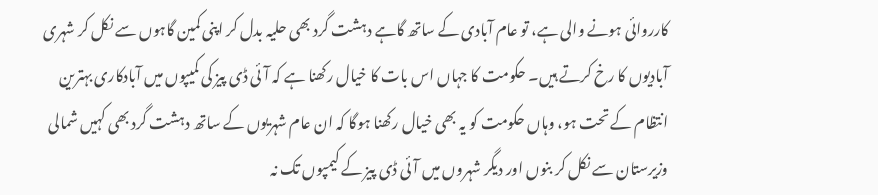کارروائی ہونے والی ہے، تو عام آبادی کے ساتھ گاہے دہشت گرد بھی حلیہ بدل کر اپنی کمین گاہوں سے نکل کر شہری آبادیوں کا رخ کرتے ہیں۔ حکومت کا جہاں اس بات کا خیال رکھنا ہے کہ آئی ڈی پیز کی کمیپوں میں آبادکاری بہترین انتظام کے تحت ہو، وہاں حکومت کو یہ بھی خیال رکھنا ہوگا کہ ان عام شہریوں کے ساتھ دہشت گرد بھی کہیں شمالی وزیرستان سے نکل کر بنوں اور دیگر شہروں میں آئی ڈی پیز کے کیمپوں تک نہ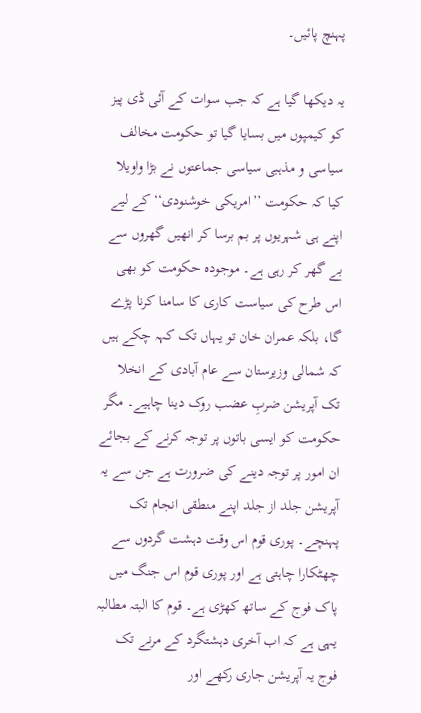پہنچ پائیں۔

یہ دیکھا گیا ہے کہ جب سوات کے آئی ڈی پیز کو کیمپوں میں بسایا گیا تو حکومت مخالف سیاسی و مذہبی سیاسی جماعتوں نے بڑا واویلا کیا کہ حکومت ’’امریکی خوشنودی‘‘ کے لیے اپنے ہی شہریوں پر بم برسا کر انھیں گھروں سے بے گھر کر رہی ہے۔ موجودہ حکومت کو بھی اس طرح کی سیاست کاری کا سامنا کرنا پڑے گا، بلکہ عمران خان تو یہاں تک کہہ چکے ہیں کہ شمالی وزیرستان سے عام آبادی کے انخلا تک آپریشن ضربِ عضب روک دینا چاہیے۔ مگر حکومت کو ایسی باتوں پر توجہ کرنے کے بجائے ان امور پر توجہ دینے کی ضرورت ہے جن سے یہ آپریشن جلد از جلد اپنے منطقی انجام تک پہنچے۔ پوری قوم اس وقت دہشت گردوں سے چھٹکارا چاہتی ہے اور پوری قوم اس جنگ میں پاک فوج کے ساتھ کھڑی ہے۔ قوم کا البتہ مطالبہ یہی ہے کہ اب آخری دہشتگرد کے مرنے تک فوج یہ آپریشن جاری رکھے اور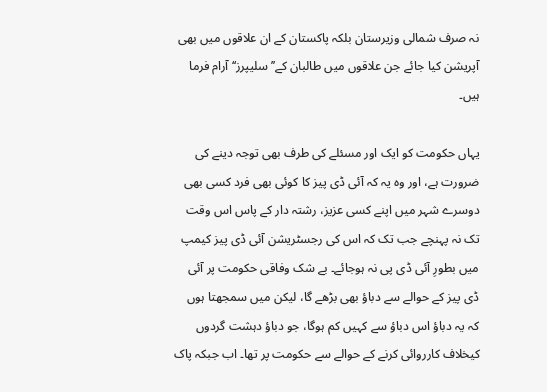نہ صرف شمالی وزیرستان بلکہ پاکستان کے ان علاقوں میں بھی آپریشن کیا جائے جن علاقوں میں طالبان کے’’سلیپرز‘‘ آرام فرما ہیں۔

یہاں حکومت کو ایک اور مسئلے کی طرف بھی توجہ دینے کی ضرورت ہے، اور وہ یہ کہ آئی ڈی پیز کا کوئی بھی فرد کسی بھی دوسرے شہر میں اپنے کسی عزیز، رشتہ دار کے پاس اس وقت تک نہ پہنچے جب تک کہ اس کی رجسٹریشن آئی ڈی پیز کیمپ میں بطورِ آئی ڈی پی نہ ہوجائے۔ بے شک وفاقی حکومت پر آئی ڈی پیز کے حوالے سے دباؤ بھی بڑھے گا، لیکن میں سمجھتا ہوں کہ یہ دباؤ اس دباؤ سے کہیں کم ہوگا، جو دباؤ دہشت گردوں کیخلاف کارروائی کرنے کے حوالے سے حکومت پر تھا۔ اب جبکہ پاک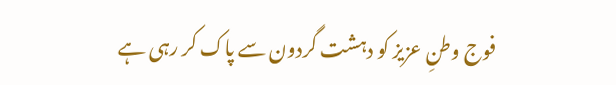فوج وطنِ عزیز کو دہشت گردون سے پاک کر رہی ہے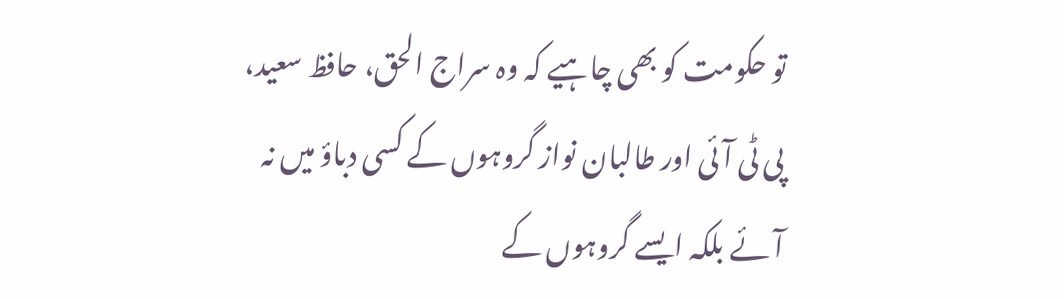تو حکومت کو بھی چاہیے کہ وہ سراج الحق، حافظ سعید، پی ٹی آئی اور طالبان نواز گروہوں کے کسی دباؤ میں نہ آئے بلکہ ایسے گروہوں کے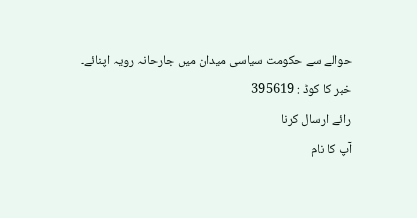حوالے سے حکومت سیاسی میدان میں جارحانہ رویہ اپنائے۔
خبر کا کوڈ : 395619
رائے ارسال کرنا
آپ کا نام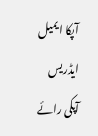آپکا ایمیل ایڈریس
آپکی رائے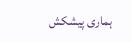ہماری پیشکش